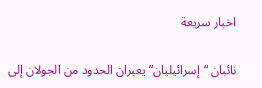اخبار سريعة

نائبان “إسرائيليان” يعبران الحدود من الجولان إلى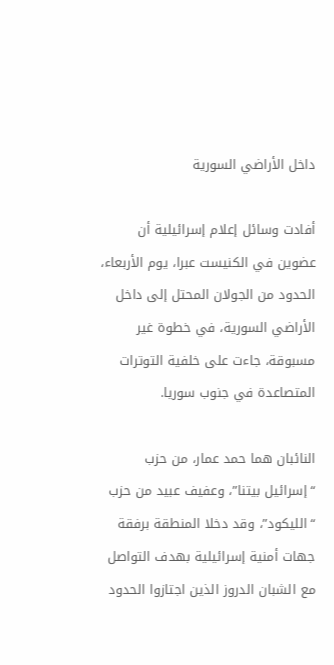داخل الأراضي السورية

أفادت وسائل إعلام إسرائيلية أن عضوين في الكنيست عبرا، يوم الأربعاء، الحدود من الجولان المحتل إلى داخل الأراضي السورية، في خطوة غير مسبوقة، جاءت على خلفية التوترات المتصاعدة في جنوب سوريا.

النائبان هما حمد عمار، من حزب “إسرائيل بيتنا”، وعفيف عبيد من حزب “الليكود”، وقد دخلا المنطقة برفقة جهات أمنية إسرائيلية بهدف التواصل مع الشبان الدروز الذين اجتازوا الحدود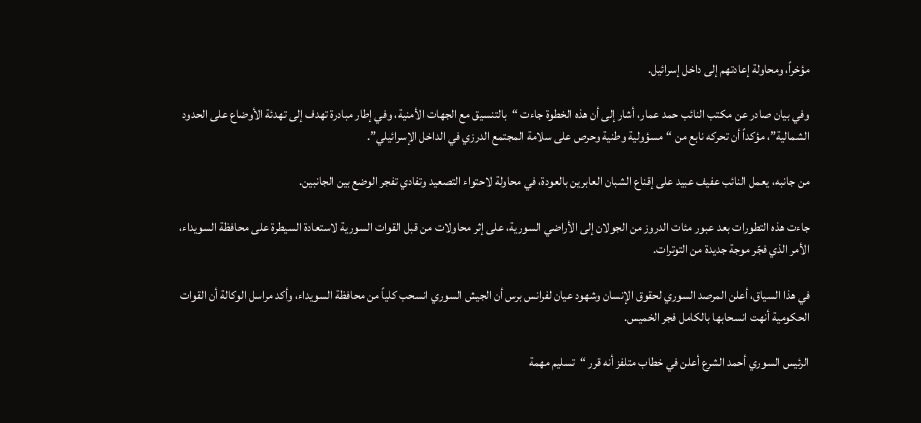مؤخراً، ومحاولة إعادتهم إلى داخل إسرائيل.

وفي بيان صادر عن مكتب النائب حمد عمار، أشار إلى أن هذه الخطوة جاءت “بالتنسيق مع الجهات الأمنية، وفي إطار مبادرة تهدف إلى تهدئة الأوضاع على الحدود الشمالية”، مؤكداً أن تحركه نابع من “مسؤولية وطنية وحرص على سلامة المجتمع الدرزي في الداخل الإسرائيلي”.

من جانبه، يعمل النائب عفيف عبيد على إقناع الشبان العابرين بالعودة، في محاولة لاحتواء التصعيد وتفادي تفجر الوضع بين الجانبين.

جاءت هذه التطورات بعد عبور مئات الدروز من الجولان إلى الأراضي السورية، على إثر محاولات من قبل القوات السورية لاستعادة السيطرة على محافظة السويداء، الأمر الذي فجّر موجة جديدة من التوترات.

في هذا السياق، أعلن المرصد السوري لحقوق الإنسان وشهود عيان لفرانس برس أن الجيش السوري انسحب كلياً من محافظة السويداء، وأكد مراسل الوكالة أن القوات الحكومية أنهت انسحابها بالكامل فجر الخميس.

الرئيس السوري أحمد الشرع أعلن في خطاب متلفز أنه قرر “تسليم مهمة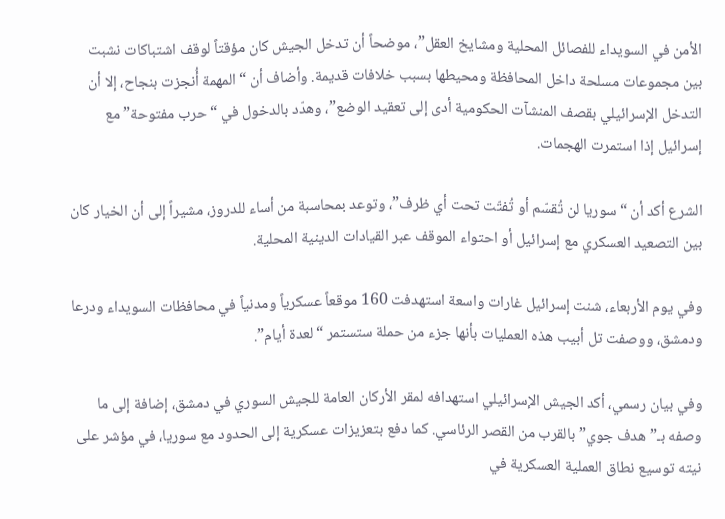الأمن في السويداء للفصائل المحلية ومشايخ العقل”، موضحاً أن تدخل الجيش كان مؤقتاً لوقف اشتباكات نشبت بين مجموعات مسلحة داخل المحافظة ومحيطها بسبب خلافات قديمة. وأضاف أن “المهمة أُنجزت بنجاح، إلا أن التدخل الإسرائيلي بقصف المنشآت الحكومية أدى إلى تعقيد الوضع”، وهدّد بالدخول في “حرب مفتوحة” مع إسرائيل إذا استمرت الهجمات.

الشرع أكد أن “سوريا لن تُقسّم أو تُفتّت تحت أي ظرف”، وتوعد بمحاسبة من أساء للدروز، مشيراً إلى أن الخيار كان بين التصعيد العسكري مع إسرائيل أو احتواء الموقف عبر القيادات الدينية المحلية.

وفي يوم الأربعاء، شنت إسرائيل غارات واسعة استهدفت 160 موقعاً عسكرياً ومدنياً في محافظات السويداء ودرعا ودمشق، ووصفت تل أبيب هذه العمليات بأنها جزء من حملة ستستمر “لعدة أيام”.

وفي بيان رسمي، أكد الجيش الإسرائيلي استهدافه لمقر الأركان العامة للجيش السوري في دمشق، إضافة إلى ما وصفه بـ”هدف جوي” بالقرب من القصر الرئاسي. كما دفع بتعزيزات عسكرية إلى الحدود مع سوريا، في مؤشر على نيته توسيع نطاق العملية العسكرية في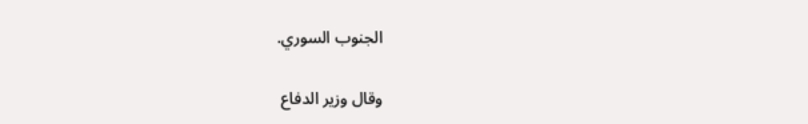الجنوب السوري.

وقال وزير الدفاع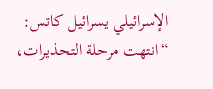الإسرائيلي يسرائيل كاتس: “انتهت مرحلة التحذيرات،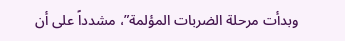وبدأت مرحلة الضربات المؤلمة”، مشدداً على أن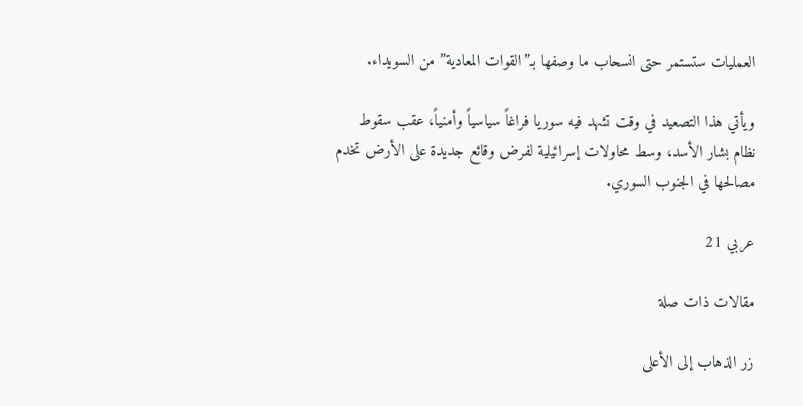العمليات ستستمر حتى انسحاب ما وصفها بـ”القوات المعادية” من السويداء.

ويأتي هذا التصعيد في وقت تشهد فيه سوريا فراغاً سياسياً وأمنياً، عقب سقوط نظام بشار الأسد، وسط محاولات إسرائيلية لفرض وقائع جديدة على الأرض تخدم مصالحها في الجنوب السوري.

عربي 21

مقالات ذات صلة

زر الذهاب إلى الأعلى